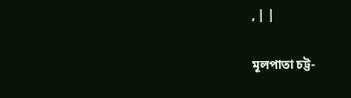, | |

মূলপাতা চট্ট-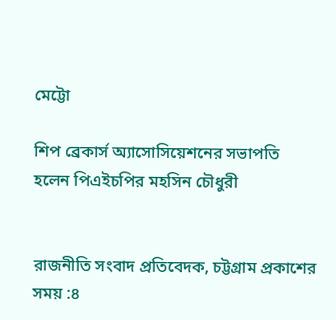মেট্টো

শিপ ব্রেকার্স অ্যাসোসিয়েশনের সভাপতি হলেন পিএইচপির মহসিন চৌধুরী


রাজনীতি সংবাদ প্রতিবেদক, চট্টগ্রাম প্রকাশের সময় :৪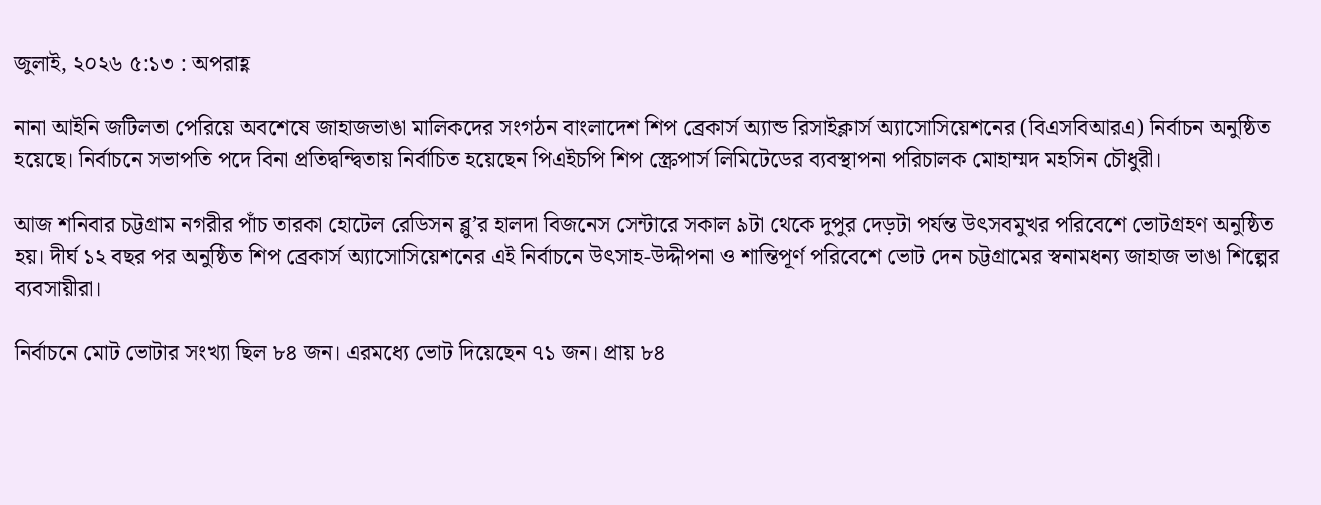জুলাই, ২০২৬ ৫:১৩ : অপরাহ্ণ

নানা আইনি জটিলতা পেরিয়ে অবশেষে জাহাজভাঙা মালিকদের সংগঠন বাংলাদেশ শিপ ব্রেকার্স অ্যান্ড রিসাইক্লার্স অ্যাসোসিয়েশনের (বিএসবিআরএ) নির্বাচন অনুষ্ঠিত হয়েছে। নির্বাচনে সভাপতি পদে বিনা প্রতিদ্বন্দ্বিতায় নির্বাচিত হয়েছেন পিএইচপি শিপ স্ক্রেপার্স লিমিটেডের ব্যবস্থাপনা পরিচালক মোহাম্মদ মহসিন চৌধুরী।

আজ শনিবার চট্টগ্রাম নগরীর পাঁচ তারকা হোটেল রেডিসন ব্লু’র হালদা বিজনেস সেন্টারে সকাল ৯টা থেকে দুপুর দেড়টা পর্যন্ত উৎসবমুখর পরিবেশে ভোটগ্রহণ অনুষ্ঠিত হয়। দীর্ঘ ১২ বছর পর অনুষ্ঠিত শিপ ব্রেকার্স অ্যাসোসিয়েশনের এই নির্বাচনে উৎসাহ-উদ্দীপনা ও শান্তিপূর্ণ পরিবেশে ভোট দেন চট্টগ্রামের স্বনামধন্য জাহাজ ভাঙা শিল্পের ব্যবসায়ীরা।

নির্বাচনে মোট ভোটার সংখ্যা ছিল ৮৪ জন। এরমধ্যে ভোট দিয়েছেন ৭১ জন। প্রায় ৮৪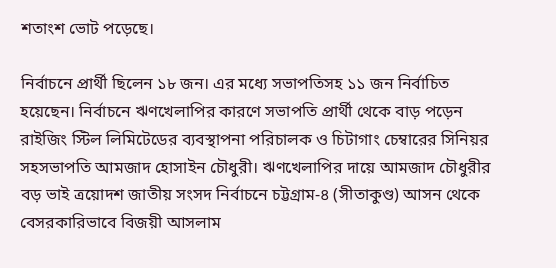শতাংশ ভোট পড়েছে।

নির্বাচনে প্রার্থী ছিলেন ১৮ জন। এর মধ্যে সভাপতিসহ ১১ জন নির্বাচিত হয়েছেন। নির্বাচনে ঋণখেলাপির কারণে সভাপতি প্রার্থী থেকে বাড় পড়েন রাইজিং স্টিল লিমিটেডের ব্যবস্থাপনা পরিচালক ও চিটাগাং চেম্বারের সিনিয়র সহসভাপতি আমজাদ হোসাইন চৌধুরী। ঋণখেলাপির দায়ে আমজাদ চৌধুরীর বড় ভাই ত্রয়োদশ জাতীয় সংসদ নির্বাচনে চট্টগ্রাম-৪ (সীতাকুণ্ড) আসন থেকে বেসরকারিভাবে বিজয়ী আসলাম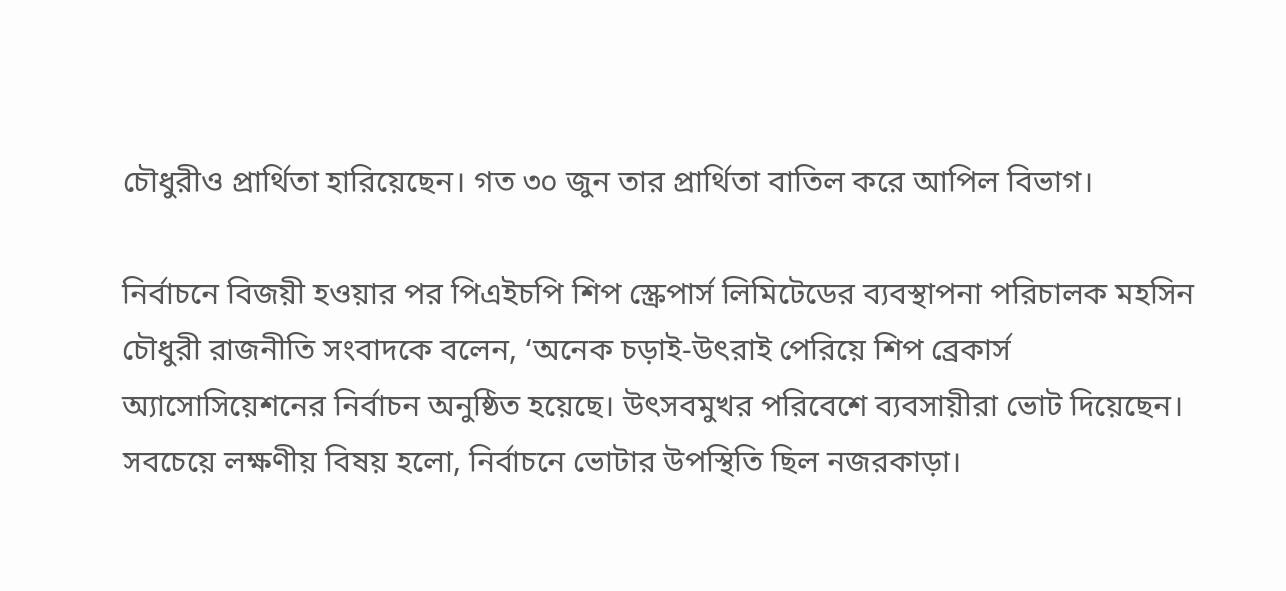চৌধুরীও প্রার্থিতা হারিয়েছেন। গত ৩০ জুন তার প্রার্থিতা বাতিল করে আপিল বিভাগ।

নির্বাচনে বিজয়ী হওয়ার পর পিএইচপি শিপ স্ক্রেপার্স লিমিটেডের ব্যবস্থাপনা পরিচালক মহসিন চৌধুরী রাজনীতি সংবাদকে বলেন, ‘অনেক চড়াই-উৎরাই পেরিয়ে শিপ ব্রেকার্স অ্যাসোসিয়েশনের নির্বাচন অনুষ্ঠিত হয়েছে। উৎসবমুখর পরিবেশে ব্যবসায়ীরা ভোট দিয়েছেন। সবচেয়ে লক্ষণীয় বিষয় হলো, নির্বাচনে ভোটার উপস্থিতি ছিল নজরকাড়া।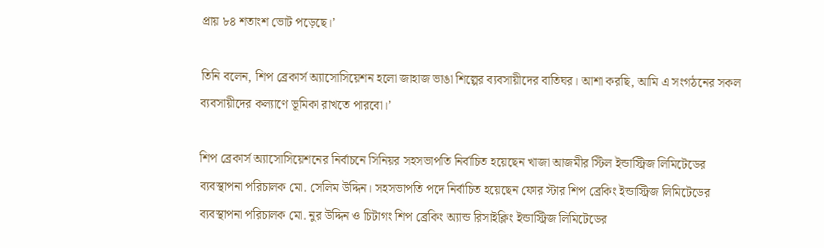প্রায় ৮৪ শতাংশ ভোট পড়েছে।’

তিনি বলেন, শিপ ব্রেকার্স অ্যাসোসিয়েশন হলো জাহাজ ভাঙা শিল্পের ব্যবসায়ীদের বাতিঘর। আশা করছি, আমি এ সংগঠনের সকল ব্যবসায়ীদের কল্যাণে ভূমিকা রাখতে পারবো।’

শিপ ব্রেকার্স অ্যাসোসিয়েশনের নির্বাচনে সিনিয়র সহসভাপতি নির্বাচিত হয়েছেন খাজা আজমীর স্টিল ইন্ডাস্ট্রিজ লিমিটেডের ব্যবস্থাপনা পরিচালক মো. সেলিম উদ্দিন। সহসভাপতি পদে নির্বাচিত হয়েছেন ফোর স্টার শিপ ব্রেকিং ইন্ডাস্ট্রিজ লিমিটেডের ব্যবস্থাপনা পরিচালক মো. নুর উদ্দিন ও চিটাগং শিপ ব্রেকিং অ্যান্ড রিসাইক্লিং ইন্ডাস্ট্রিজ লিমিটেডের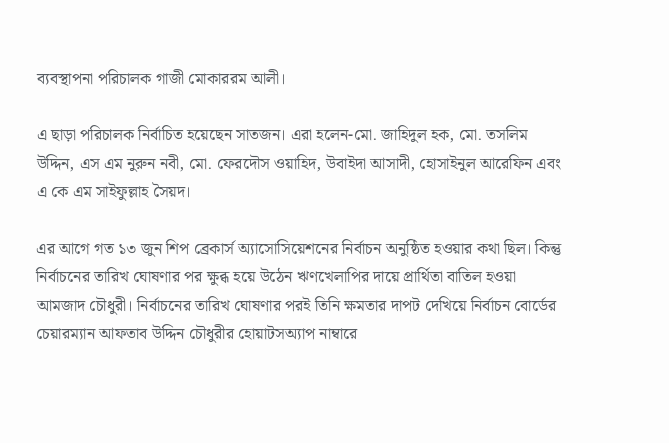ব্যবস্থাপনা পরিচালক গাজী মোকাররম আলী।

এ ছাড়া পরিচালক নির্বাচিত হয়েছেন সাতজন। এরা হলেন-মো. জাহিদুল হক, মো. তসলিম উদ্দিন, এস এম নুরুন নবী, মো. ফেরদৌস ওয়াহিদ, উবাইদা আসাদী, হোসাইনুল আরেফিন এবং এ কে এম সাইফুল্লাহ সৈয়দ।

এর আগে গত ১৩ জুন শিপ ব্রেকার্স অ্যাসোসিয়েশনের নির্বাচন অনুষ্ঠিত হওয়ার কথা ছিল। কিন্তু নির্বাচনের তারিখ ঘোষণার পর ক্ষুব্ধ হয়ে উঠেন ঋণখেলাপির দায়ে প্রার্থিতা বাতিল হওয়া আমজাদ চৌধুরী। নির্বাচনের তারিখ ঘোষণার পরই তিনি ক্ষমতার দাপট দেখিয়ে নির্বাচন বোর্ডের চেয়ারম্যান আফতাব উদ্দিন চৌধুরীর হোয়াটসঅ্যাপ নাম্বারে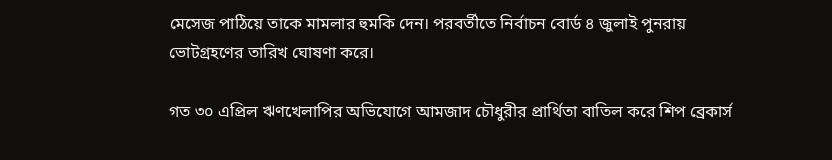মেসেজ পাঠিয়ে তাকে মামলার হুমকি দেন। পরবর্তীতে নির্বাচন বোর্ড ৪ জুলাই পুনরায় ভোটগ্রহণের তারিখ ঘোষণা করে।

গত ৩০ এপ্রিল ঋণখেলাপির অভিযোগে আমজাদ চৌধুরীর প্রার্থিতা বাতিল করে শিপ ব্রেকার্স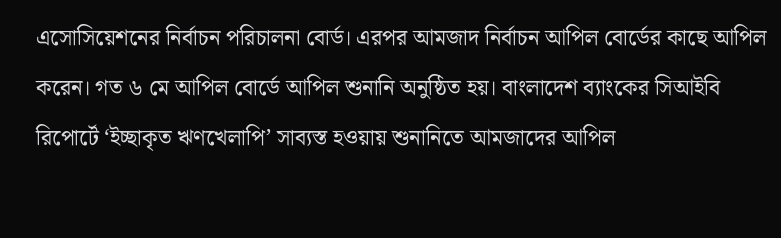এসোসিয়েশনের নির্বাচন পরিচালনা বোর্ড। এরপর আমজাদ নির্বাচন আপিল বোর্ডের কাছে আপিল করেন। গত ৬ মে আপিল বোর্ডে আপিল শুনানি অনুষ্ঠিত হয়। বাংলাদেশ ব্যাংকের সিআইবি রিপোর্টে ‘ইচ্ছাকৃত ঋণখেলাপি’ সাব্যস্ত হওয়ায় শুনানিতে আমজাদের আপিল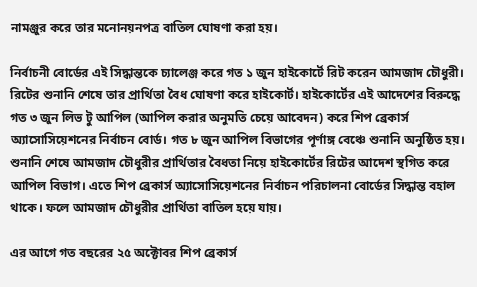নামঞ্জুর করে তার মনোনয়নপত্র বাতিল ঘোষণা করা হয়।

নির্বাচনী বোর্ডের এই সিদ্ধান্তকে চ্যালেঞ্জ করে গত ১ জুন হাইকোর্টে রিট করেন আমজাদ চৌধুরী। রিটের শুনানি শেষে তার প্রার্থিতা বৈধ ঘোষণা করে হাইকোর্ট। হাইকোর্টের এই আদেশের বিরুদ্ধে গত ৩ জুন লিভ টু আপিল (আপিল করার অনুমতি চেয়ে আবেদন) করে শিপ ব্রেকার্স অ্যাসোসিয়েশনের নির্বাচন বোর্ড। গত ৮ জুন আপিল বিভাগের পূর্ণাঙ্গ বেঞ্চে শুনানি অনুষ্ঠিত হয়। শুনানি শেষে আমজাদ চৌধুরীর প্রার্থিতার বৈধতা নিয়ে হাইকোর্টের রিটের আদেশ স্থগিত করে আপিল বিভাগ। এতে শিপ ব্রেকার্স অ্যাসোসিয়েশনের নির্বাচন পরিচালনা বোর্ডের সিদ্ধান্ত বহাল থাকে। ফলে আমজাদ চৌধুরীর প্রার্থিতা বাতিল হয়ে যায়।

এর আগে গত বছরের ২৫ অক্টোবর শিপ ব্রেকার্স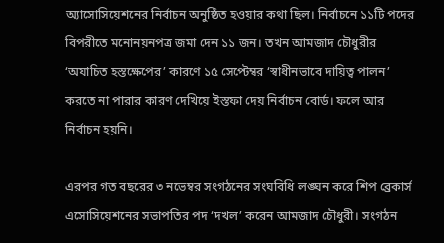অ্যাসোসিয়েশনের নির্বাচন অনুষ্ঠিত হওয়ার কথা ছিল। নির্বাচনে ১১টি পদের বিপরীতে মনোনয়নপত্র জমা দেন ১১ জন। তখন আমজাদ চৌধুরীর ‘অযাচিত হস্তক্ষেপের’ কারণে ১৫ সেপ্টেম্বর ‘স্বাধীনভাবে দায়িত্ব পালন’ করতে না পারার কারণ দেখিয়ে ইস্তফা দেয় নির্বাচন বোর্ড। ফলে আর নির্বাচন হয়নি।

এরপর গত বছরের ৩ নভেম্বর সংগঠনের সংঘবিধি লঙ্ঘন করে শিপ ব্রেকার্স এসোসিয়েশনের সভাপতির পদ ‘দখল’ করেন আমজাদ চৌধুরী। সংগঠন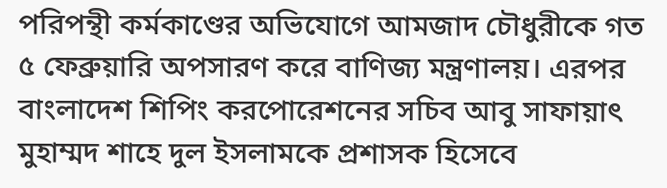পরিপন্থী কর্মকাণ্ডের অভিযোগে আমজাদ চৌধুরীকে গত ৫ ফেব্রুয়ারি অপসারণ করে বাণিজ্য মন্ত্রণালয়। এরপর বাংলাদেশ শিপিং করপোরেশনের সচিব আবু সাফায়াৎ মুহাম্মদ শাহে দুল ইসলামকে প্রশাসক হিসেবে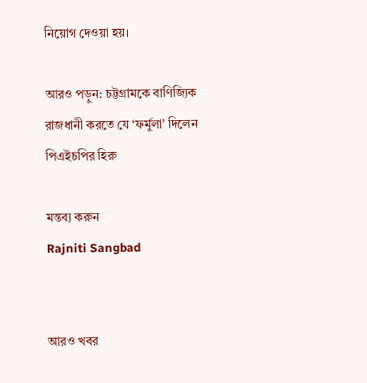নিয়োগ দেওয়া হয়।

আরও পড়ুন: চট্টগ্রামকে বাণিজ্যিক রাজধানী করতে যে ‘ফর্মুলা’ দিলেন পিএইচপির হিরু

মন্তব্য করুন
Rajniti Sangbad


আরও খবর